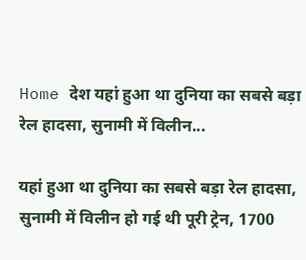Home देश यहां हुआ था दुनिया का सबसे बड़ा रेल हादसा, सुनामी में विलीन...

यहां हुआ था दुनिया का सबसे बड़ा रेल हादसा, सुनामी में विलीन हो गई थी पूरी ट्रेन, 1700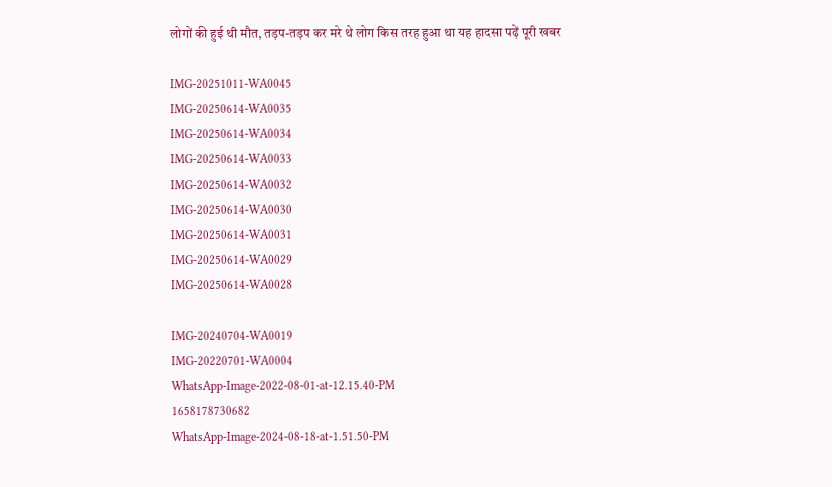लोगों की हुई थी मौत, तड़प-तड़प कर मरे थे लोग किस तरह हुआ था यह हादसा पढ़ें पूरी खबर

IMG-20251011-WA0045
IMG-20250614-WA0035
IMG-20250614-WA0034
IMG-20250614-WA0033
IMG-20250614-WA0032
IMG-20250614-WA0030
IMG-20250614-WA0031
IMG-20250614-WA0029
IMG-20250614-WA0028

IMG-20240704-WA0019
IMG-20220701-WA0004
WhatsApp-Image-2022-08-01-at-12.15.40-PM
1658178730682
WhatsApp-Image-2024-08-18-at-1.51.50-PM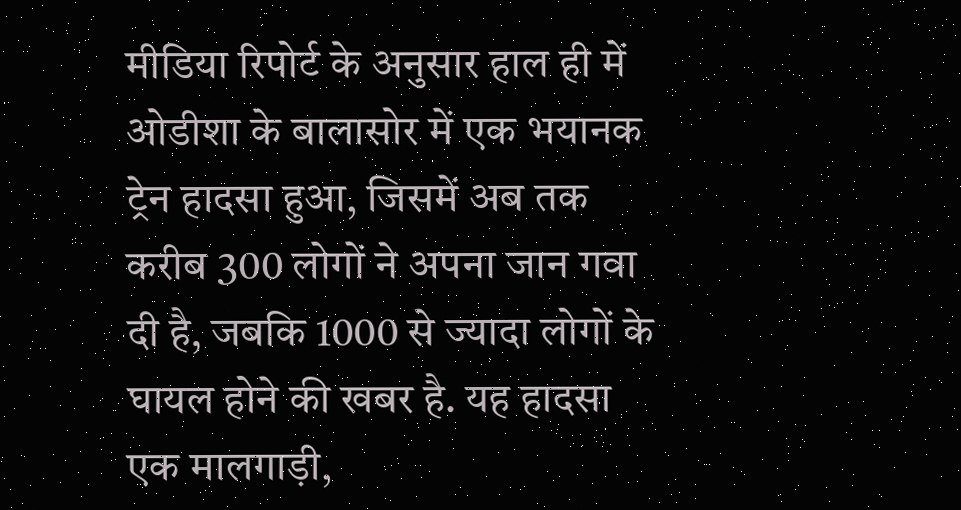मीडिया रिपोर्ट के अनुसार हाल ही में ओडीशा के बालासोर में एक भयानक ट्रेन हादसा हुआ, जिसमें अब तक करीब 300 लोगों ने अपना जान गवा दी है, जबकि 1000 से ज्यादा लोगों के घायल होने की खबर है. यह हादसा एक मालगाड़ी,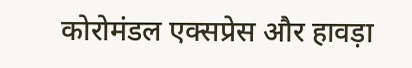कोरोमंडल एक्सप्रेस और हावड़ा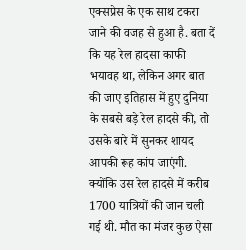एक्सप्रेस के एक साथ टकरा जाने की वजह से हुआ है. बता दें कि यह रेल हादसा काफी भयावह था, लेकिन अगर बात की जाए इतिहास में हुए दुनिया के सबसे बड़े रेल हादसे की, तो उसके बारे में सुनकर शायद आपकी रूह कांप जाएंगी. क्योंकि उस रेल हादसे में करीब 1700 यात्रियों की जान चली गई थी. मौत का मंजर कुछ ऐसा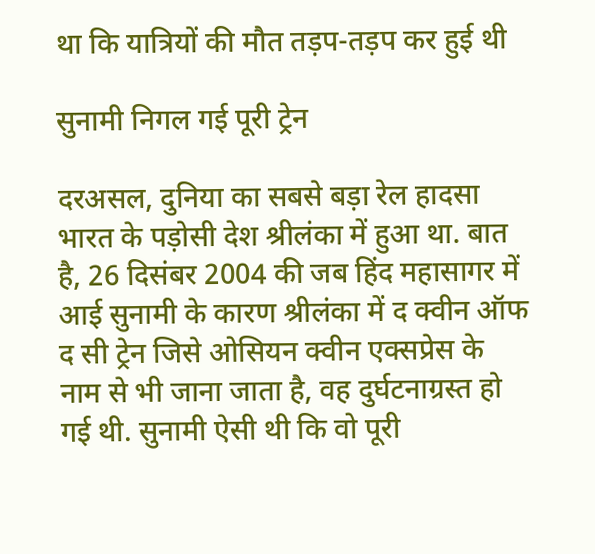था कि यात्रियों की मौत तड़प-तड़प कर हुई थी

सुनामी निगल गई पूरी ट्रेन

दरअसल, दुनिया का सबसे बड़ा रेल हादसा भारत के पड़ोसी देश श्रीलंका में हुआ था. बात है, 26 दिसंबर 2004 की जब हिंद महासागर में आई सुनामी के कारण श्रीलंका में द क्वीन ऑफ द सी ट्रेन जिसे ओसियन क्वीन एक्सप्रेस के नाम से भी जाना जाता है, वह दुर्घटनाग्रस्त हो गई थी. सुनामी ऐसी थी कि वो पूरी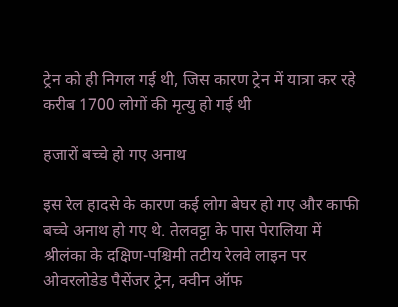ट्रेन को ही निगल गई थी, जिस कारण ट्रेन में यात्रा कर रहे करीब 1700 लोगों की मृत्यु हो गई थी

हजारों बच्चे हो गए अनाथ

इस रेल हादसे के कारण कई लोग बेघर हो गए और काफी बच्चे अनाथ हो गए थे. तेलवट्टा के पास पेरालिया में श्रीलंका के दक्षिण-पश्चिमी तटीय रेलवे लाइन पर ओवरलोडेड पैसेंजर ट्रेन, क्वीन ऑफ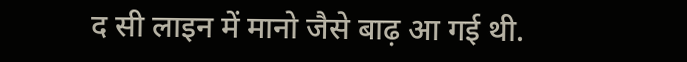द सी लाइन में मानो जैसे बाढ़ आ गई थी.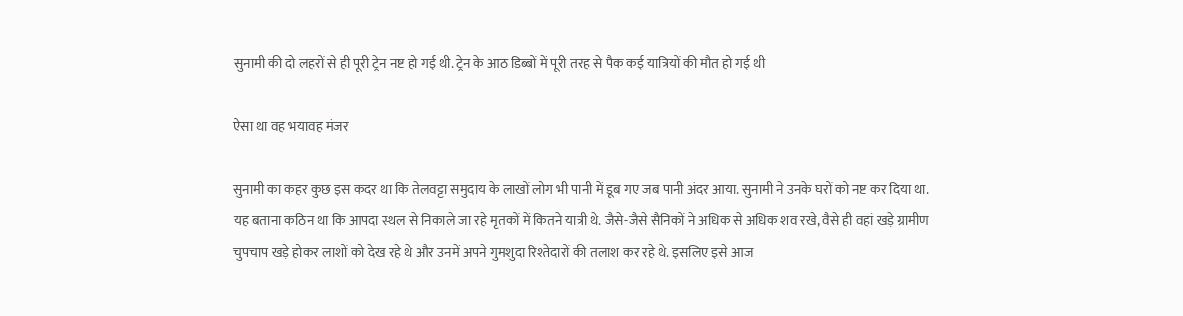सुनामी की दो लहरों से ही पूरी ट्रेन नष्ट हो गई थी. ट्रेन के आठ डिब्बों में पूरी तरह से पैक कई यात्रियों की मौत हो गई थी

ऐसा था वह भयावह मंजर

सुनामी का कहर कुछ इस कदर था कि तेलवट्टा समुदाय के लाखों लोग भी पानी में डूब गए जब पानी अंदर आया. सुनामी ने उनके घरों को नष्ट कर दिया था. यह बताना कठिन था कि आपदा स्थल से निकाले जा रहे मृतकों में कितने यात्री थे. जैसे-जैसे सैनिकों ने अधिक से अधिक शव रखे, वैसे ही वहां खड़े ग्रामीण चुपचाप खड़े होकर लाशों को देख रहे थे और उनमें अपने गुमशुदा रिश्तेदारों की तलाश कर रहे थे. इसलिए इसे आज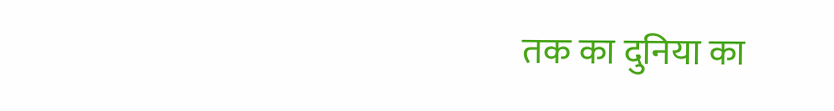तक का दुनिया का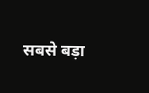सबसे बड़ा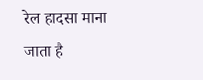रेल हादसा माना जाता है